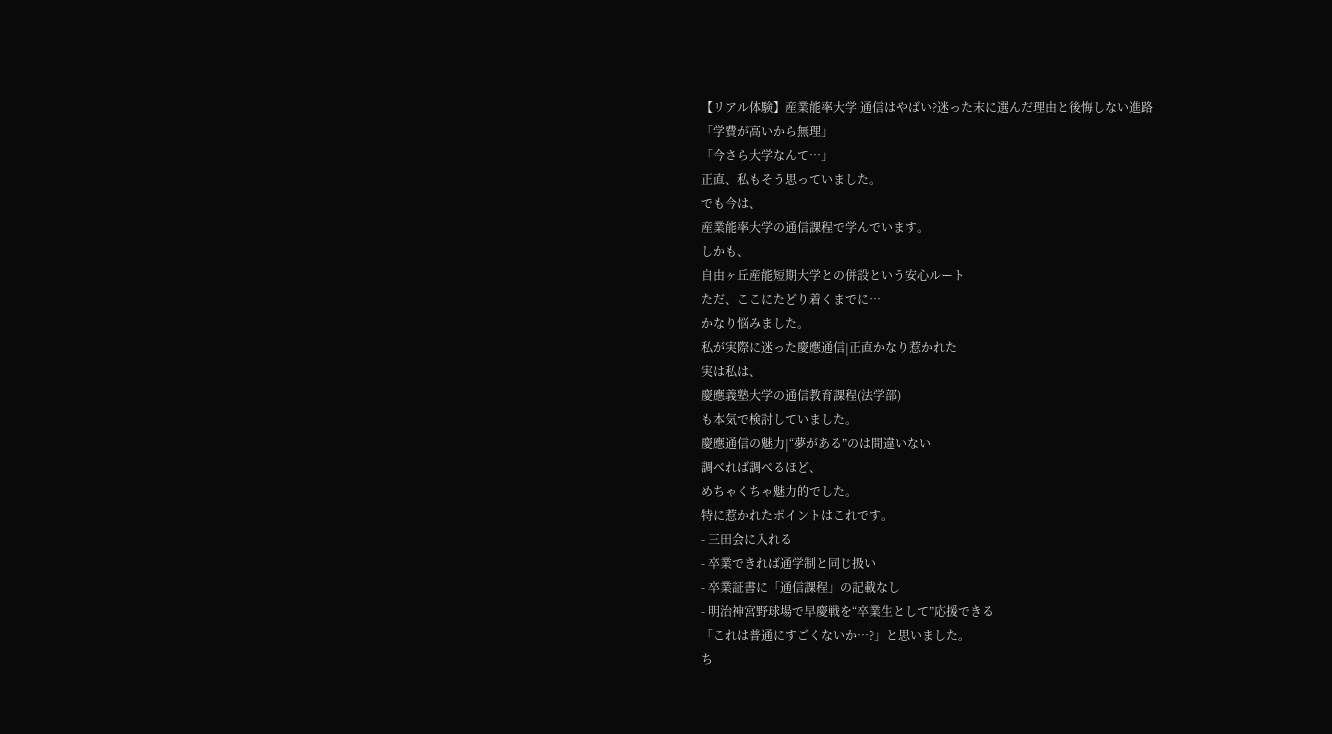【リアル体験】産業能率大学 通信はやばい?迷った末に選んだ理由と後悔しない進路
「学費が高いから無理」
「今さら大学なんて…」
正直、私もそう思っていました。
でも今は、
産業能率大学の通信課程で学んでいます。
しかも、
自由ヶ丘産能短期大学との併設という安心ルート
ただ、ここにたどり着くまでに…
かなり悩みました。
私が実際に迷った慶應通信|正直かなり惹かれた
実は私は、
慶應義塾大学の通信教育課程(法学部)
も本気で検討していました。
慶應通信の魅力|“夢がある”のは間違いない
調べれば調べるほど、
めちゃくちゃ魅力的でした。
特に惹かれたポイントはこれです。
- 三田会に入れる
- 卒業できれば通学制と同じ扱い
- 卒業証書に「通信課程」の記載なし
- 明治神宮野球場で早慶戦を“卒業生として”応援できる
「これは普通にすごくないか…?」と思いました。
ち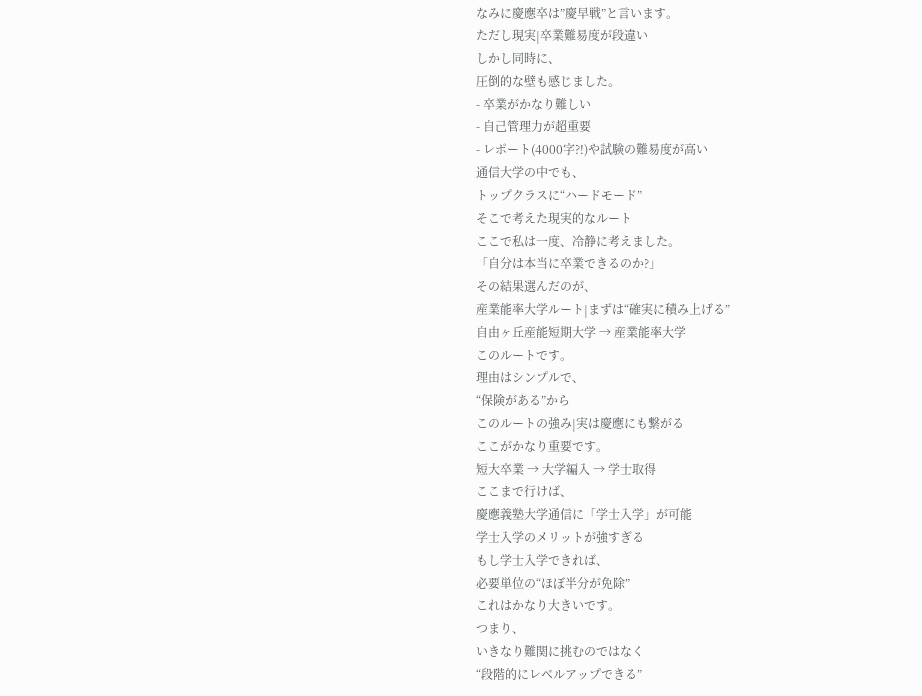なみに慶應卒は”慶早戦”と言います。
ただし現実|卒業難易度が段違い
しかし同時に、
圧倒的な壁も感じました。
- 卒業がかなり難しい
- 自己管理力が超重要
- レポート(4000字?!)や試験の難易度が高い
通信大学の中でも、
トップクラスに“ハードモード”
そこで考えた現実的なルート
ここで私は一度、冷静に考えました。
「自分は本当に卒業できるのか?」
その結果選んだのが、
産業能率大学ルート|まずは“確実に積み上げる”
自由ヶ丘産能短期大学 → 産業能率大学
このルートです。
理由はシンプルで、
“保険がある”から
このルートの強み|実は慶應にも繋がる
ここがかなり重要です。
短大卒業 → 大学編入 → 学士取得
ここまで行けば、
慶應義塾大学通信に「学士入学」が可能
学士入学のメリットが強すぎる
もし学士入学できれば、
必要単位の“ほぼ半分が免除”
これはかなり大きいです。
つまり、
いきなり難関に挑むのではなく
“段階的にレベルアップできる”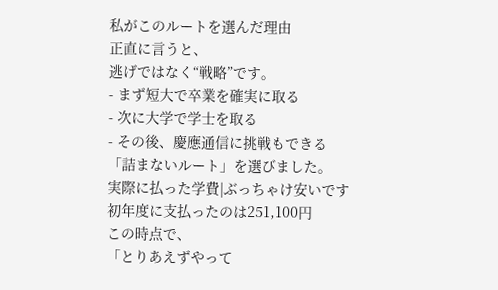私がこのルートを選んだ理由
正直に言うと、
逃げではなく“戦略”です。
- まず短大で卒業を確実に取る
- 次に大学で学士を取る
- その後、慶應通信に挑戦もできる
「詰まないルート」を選びました。
実際に払った学費|ぶっちゃけ安いです
初年度に支払ったのは251,100円
この時点で、
「とりあえずやって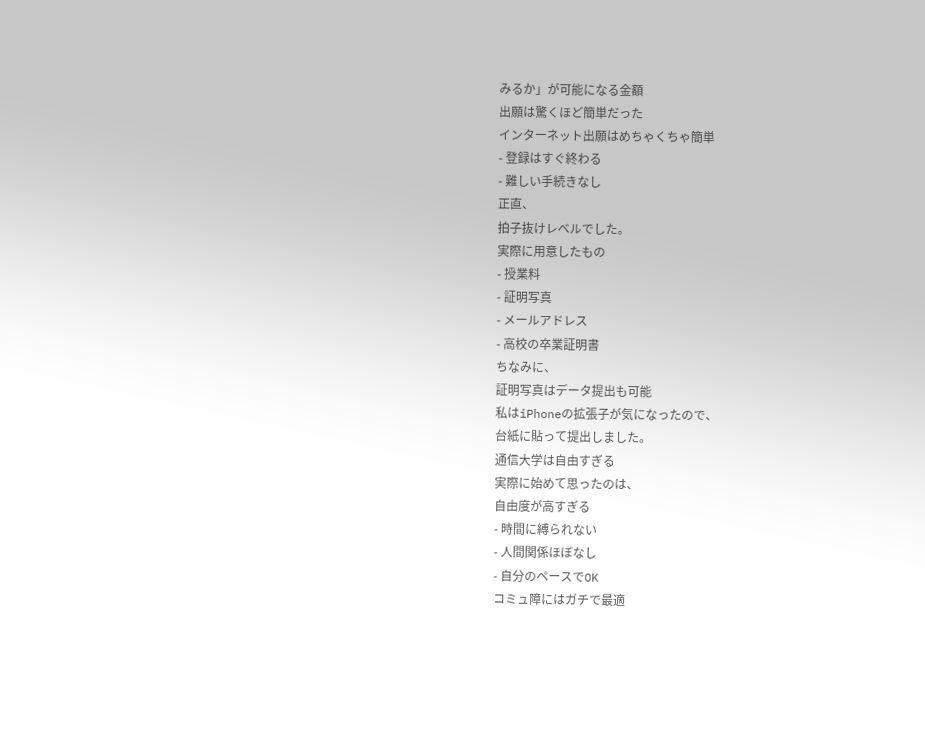みるか」が可能になる金額
出願は驚くほど簡単だった
インターネット出願はめちゃくちゃ簡単
- 登録はすぐ終わる
- 難しい手続きなし
正直、
拍子抜けレベルでした。
実際に用意したもの
- 授業料
- 証明写真
- メールアドレス
- 高校の卒業証明書
ちなみに、
証明写真はデータ提出も可能
私はiPhoneの拡張子が気になったので、
台紙に貼って提出しました。
通信大学は自由すぎる
実際に始めて思ったのは、
自由度が高すぎる
- 時間に縛られない
- 人間関係ほぼなし
- 自分のペースでOK
コミュ障にはガチで最適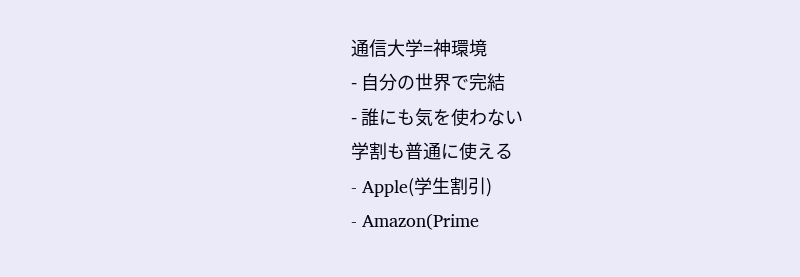通信大学=神環境
- 自分の世界で完結
- 誰にも気を使わない
学割も普通に使える
- Apple(学生割引)
- Amazon(Prime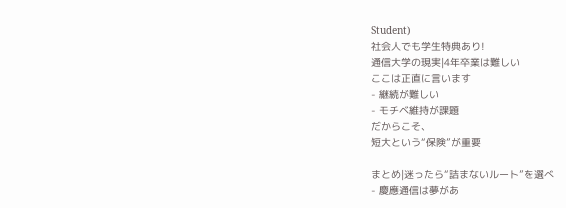Student)
社会人でも学生特典あり!
通信大学の現実|4年卒業は難しい
ここは正直に言います
- 継続が難しい
- モチベ維持が課題
だからこそ、
短大という“保険”が重要

まとめ|迷ったら“詰まないルート”を選べ
- 慶應通信は夢があ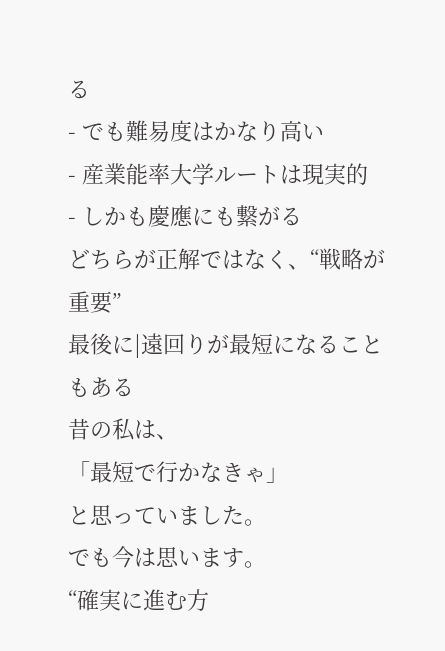る
- でも難易度はかなり高い
- 産業能率大学ルートは現実的
- しかも慶應にも繋がる
どちらが正解ではなく、“戦略が重要”
最後に|遠回りが最短になることもある
昔の私は、
「最短で行かなきゃ」
と思っていました。
でも今は思います。
“確実に進む方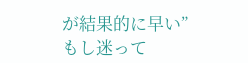が結果的に早い”
もし迷って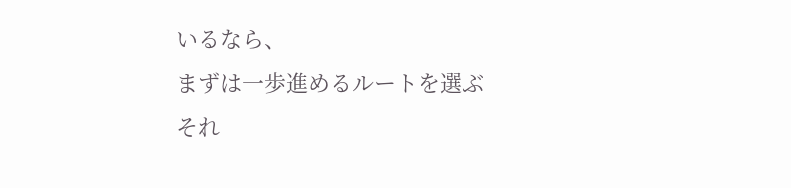いるなら、
まずは一歩進めるルートを選ぶ
それ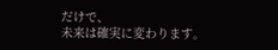だけで、
未来は確実に変わります。